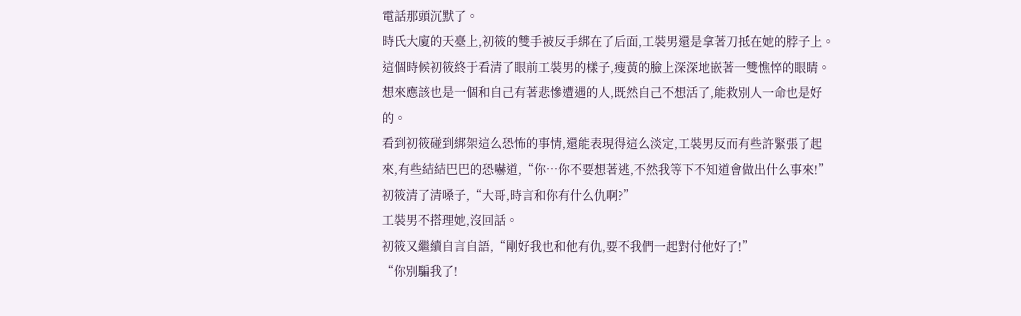電話那頭沉默了。
時氏大廈的天臺上,初筱的雙手被反手綁在了后面,工裝男還是拿著刀抵在她的脖子上。
這個時候初筱終于看清了眼前工裝男的樣子,瘦黃的臉上深深地嵌著一雙憔悴的眼睛。
想來應該也是一個和自己有著悲慘遭遇的人,既然自己不想活了,能救別人一命也是好的。
看到初筱碰到綁架這么恐怖的事情,還能表現得這么淡定,工裝男反而有些許緊張了起來,有些結結巴巴的恐嚇道,“你…你不要想著逃,不然我等下不知道會做出什么事來!”
初筱清了清嗓子,“大哥,時言和你有什么仇啊?”
工裝男不搭理她,沒回話。
初筱又繼續自言自語,“剛好我也和他有仇,要不我們一起對付他好了!”
“你別騙我了!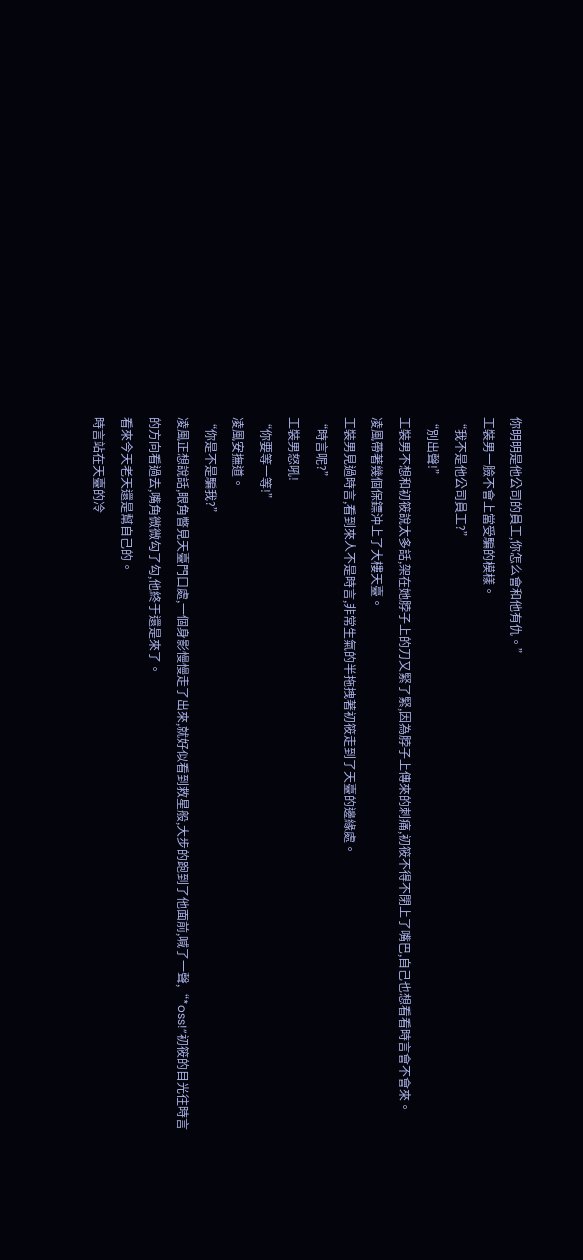你明明是他公司的員工,你怎么會和他有仇。”
工裝男一臉不會上當受騙的模樣。
“我不是他公司員工?”
“別出聲!”
工裝男不想和初筱說太多話,架在她脖子上的刀又緊了緊,因為脖子上傳來的刺痛,初筱不得不閉上了嘴巴,自己也想看看時言會不會來。
凌風帶著幾個保鏢沖上了大樓天臺。
工裝男見過時言,看到來人不是時言,非常生氣的半拖拽著初筱走到了天臺的邊緣處。
“時言呢?”
工裝男怒吼!
“你要等一等!”
凌風安撫道。
“你是不是騙我?”
凌風正想說話,眼角瞥見天臺門口處,一個身影慢慢走了出來,就好似看到救星般,大步的跑到了他面前,喊了一聲,“*oss!”初筱的目光往時言的方向看過去,嘴角微微勾了勾,他終于還是來了。
看來今天老天還是幫自己的。
時言站在天臺的冷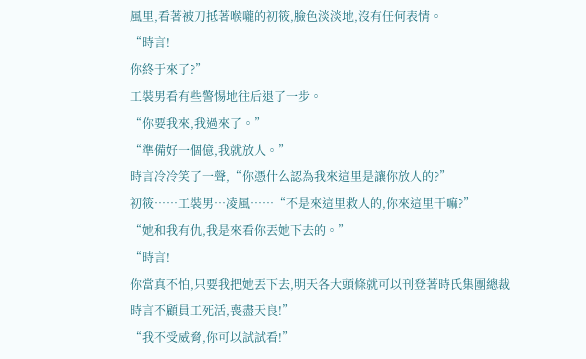風里,看著被刀抵著喉嚨的初筱,臉色淡淡地,沒有任何表情。
“時言!
你終于來了?”
工裝男看有些警惕地往后退了一步。
“你要我來,我過來了。”
“準備好一個億,我就放人。”
時言冷冷笑了一聲,“你憑什么認為我來這里是讓你放人的?”
初筱……工裝男…凌風……“不是來這里救人的,你來這里干嘛?”
“她和我有仇,我是來看你丟她下去的。”
“時言!
你當真不怕,只要我把她丟下去,明天各大頭條就可以刊登著時氏集團總裁時言不顧員工死活,喪盡天良!”
“我不受威脅,你可以試試看!”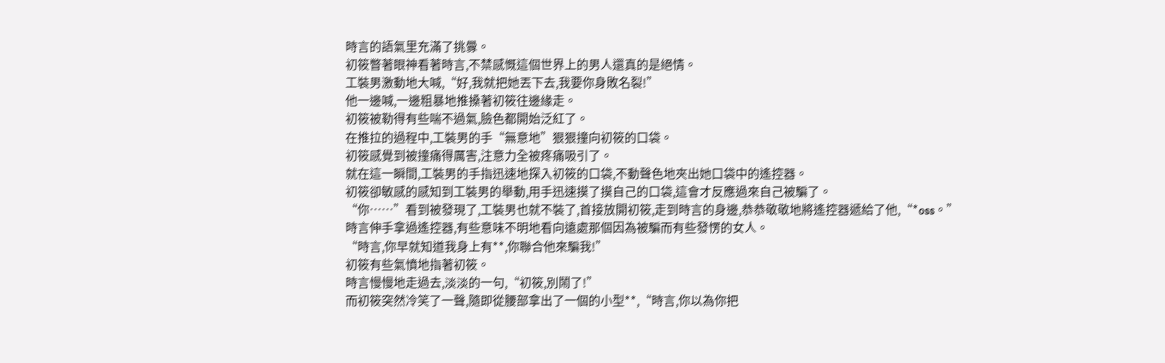時言的語氣里充滿了挑釁。
初筱瞥著眼神看著時言,不禁感慨這個世界上的男人還真的是絕情。
工裝男激動地大喊,“好,我就把她丟下去,我要你身敗名裂!”
他一邊喊,一邊粗暴地推搡著初筱往邊緣走。
初筱被勒得有些喘不過氣,臉色都開始泛紅了。
在推拉的過程中,工裝男的手“無意地”狠狠撞向初筱的口袋。
初筱感覺到被撞痛得厲害,注意力全被疼痛吸引了。
就在這一瞬間,工裝男的手指迅速地探入初筱的口袋,不動聲色地夾出她口袋中的遙控器。
初筱卻敏感的感知到工裝男的舉動,用手迅速摸了摸自己的口袋,這會才反應過來自己被騙了。
“你……”看到被發現了,工裝男也就不裝了,首接放開初筱,走到時言的身邊,恭恭敬敬地將遙控器遞給了他,“*oss。”
時言伸手拿過遙控器,有些意味不明地看向遠處那個因為被騙而有些發愣的女人。
“時言,你早就知道我身上有**,你聯合他來騙我!”
初筱有些氣憤地指著初筱。
時言慢慢地走過去,淡淡的一句,“初筱,別鬧了!”
而初筱突然冷笑了一聲,隨即從腰部拿出了一個的小型**,“時言,你以為你把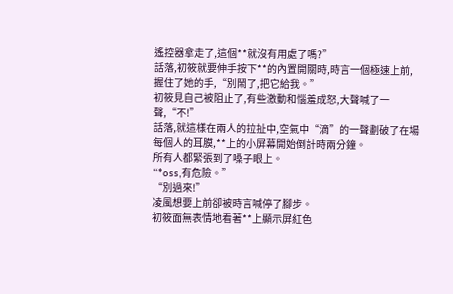遙控器拿走了,這個**就沒有用處了嗎?”
話落,初筱就要伸手按下**的內置開關時,時言一個極速上前,握住了她的手,“別鬧了,把它給我。”
初筱見自己被阻止了,有些激動和惱羞成怒,大聲喊了一聲,“不!”
話落,就這樣在兩人的拉扯中,空氣中“滴”的一聲劃破了在場每個人的耳膜,**上的小屏幕開始倒計時兩分鐘。
所有人都緊張到了嗓子眼上。
“*oss,有危險。”
“別過來!”
凌風想要上前卻被時言喊停了腳步。
初筱面無表情地看著**上顯示屏紅色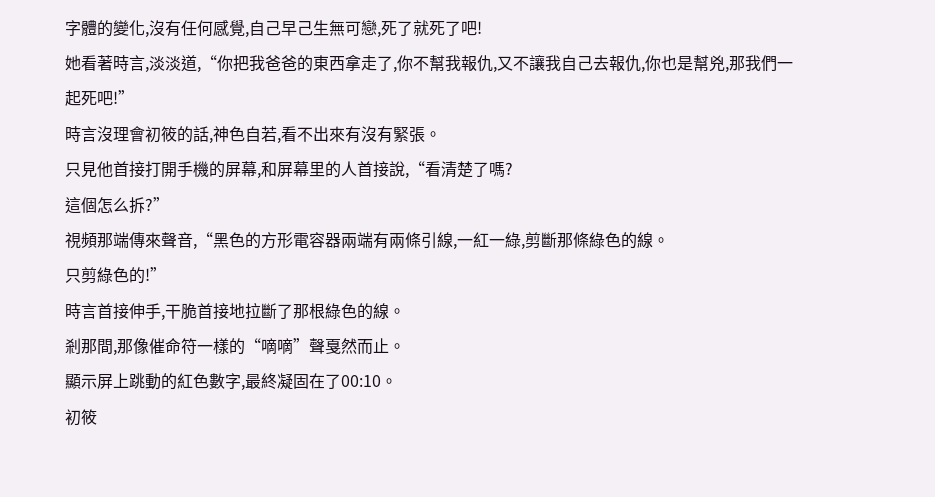字體的變化,沒有任何感覺,自己早己生無可戀,死了就死了吧!
她看著時言,淡淡道,“你把我爸爸的東西拿走了,你不幫我報仇,又不讓我自己去報仇,你也是幫兇,那我們一起死吧!”
時言沒理會初筱的話,神色自若,看不出來有沒有緊張。
只見他首接打開手機的屏幕,和屏幕里的人首接說,“看清楚了嗎?
這個怎么拆?”
視頻那端傳來聲音,“黑色的方形電容器兩端有兩條引線,一紅一綠,剪斷那條綠色的線。
只剪綠色的!”
時言首接伸手,干脆首接地拉斷了那根綠色的線。
剎那間,那像催命符一樣的“嘀嘀”聲戛然而止。
顯示屏上跳動的紅色數字,最終凝固在了00:10。
初筱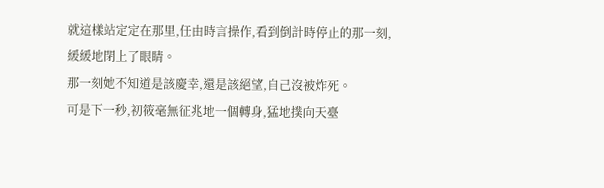就這樣站定定在那里,任由時言操作,看到倒計時停止的那一刻,緩緩地閉上了眼睛。
那一刻她不知道是該慶幸,還是該絕望,自己沒被炸死。
可是下一秒,初筱毫無征兆地一個轉身,猛地撲向天臺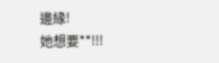邊緣!
她想要**!!!